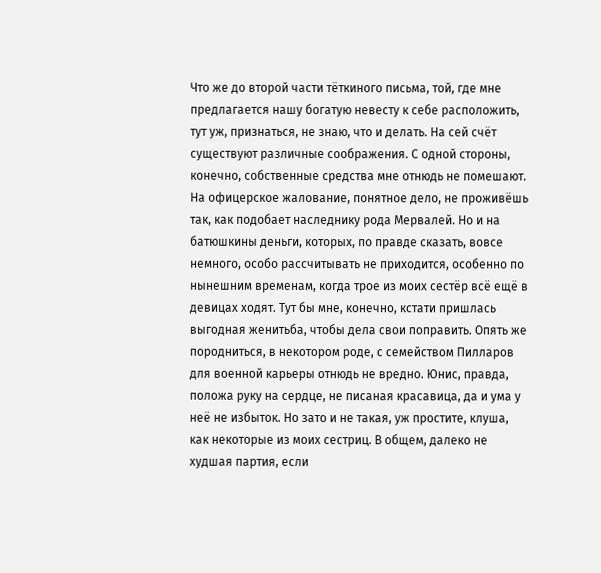Что же до второй части тёткиного письма, той, где мне предлагается нашу богатую невесту к себе расположить, тут уж, признаться, не знаю, что и делать. На сей счёт существуют различные соображения. С одной стороны, конечно, собственные средства мне отнюдь не помешают. На офицерское жалование, понятное дело, не проживёшь так, как подобает наследнику рода Мервалей. Но и на батюшкины деньги, которых, по правде сказать, вовсе немного, особо рассчитывать не приходится, особенно по нынешним временам, когда трое из моих сестёр всё ещё в девицах ходят. Тут бы мне, конечно, кстати пришлась выгодная женитьба, чтобы дела свои поправить. Опять же породниться, в некотором роде, с семейством Пилларов для военной карьеры отнюдь не вредно. Юнис, правда, положа руку на сердце, не писаная красавица, да и ума у неё не избыток. Но зато и не такая, уж простите, клуша, как некоторые из моих сестриц. В общем, далеко не худшая партия, если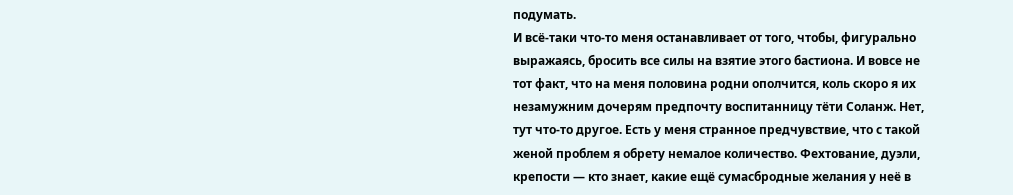подумать.
И всё-таки что-то меня останавливает от того, чтобы, фигурально выражаясь, бросить все силы на взятие этого бастиона. И вовсе не тот факт, что на меня половина родни ополчится, коль скоро я их незамужним дочерям предпочту воспитанницу тёти Соланж. Нет, тут что-то другое. Есть у меня странное предчувствие, что с такой женой проблем я обрету немалое количество. Фехтование, дуэли, крепости — кто знает, какие ещё сумасбродные желания у неё в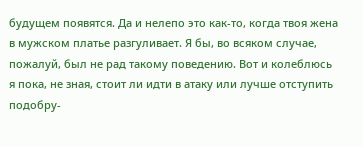будущем появятся. Да и нелепо это как-то, когда твоя жена в мужском платье разгуливает. Я бы, во всяком случае, пожалуй, был не рад такому поведению. Вот и колеблюсь я пока, не зная, стоит ли идти в атаку или лучше отступить подобру-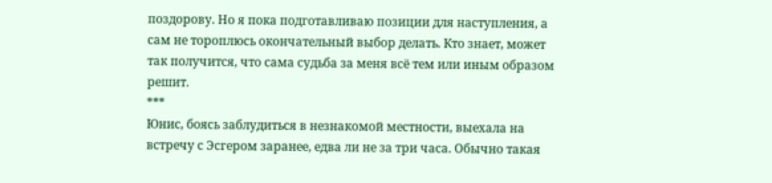поздорову. Но я пока подготавливаю позиции для наступления, а сам не тороплюсь окончательный выбор делать. Кто знает, может так получится, что сама судьба за меня всё тем или иным образом решит.
***
Юнис, боясь заблудиться в незнакомой местности, выехала на встречу с Эсгером заранее, едва ли не за три часа. Обычно такая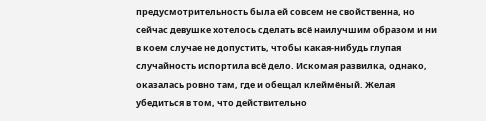предусмотрительность была ей совсем не свойственна, но сейчас девушке хотелось сделать всё наилучшим образом и ни в коем случае не допустить, чтобы какая-нибудь глупая случайность испортила всё дело. Искомая развилка, однако, оказалась ровно там, где и обещал клеймёный. Желая убедиться в том, что действительно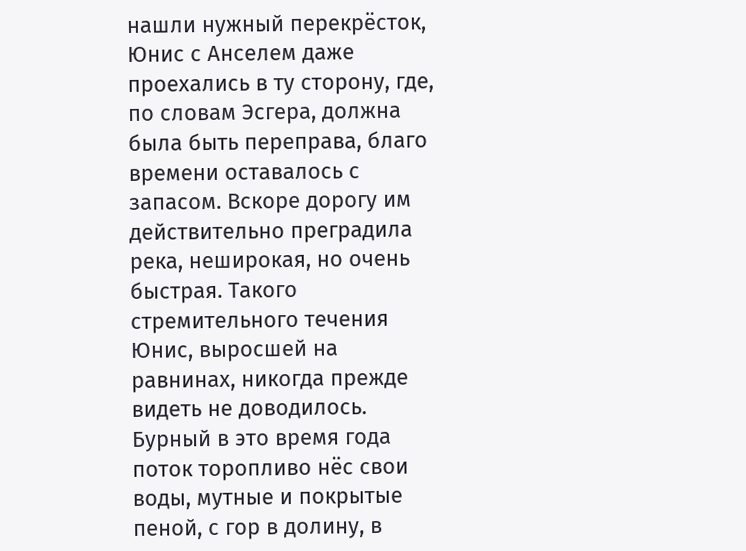нашли нужный перекрёсток, Юнис с Анселем даже проехались в ту сторону, где, по словам Эсгера, должна была быть переправа, благо времени оставалось с запасом. Вскоре дорогу им действительно преградила река, неширокая, но очень быстрая. Такого стремительного течения Юнис, выросшей на равнинах, никогда прежде видеть не доводилось. Бурный в это время года поток торопливо нёс свои воды, мутные и покрытые пеной, с гор в долину, в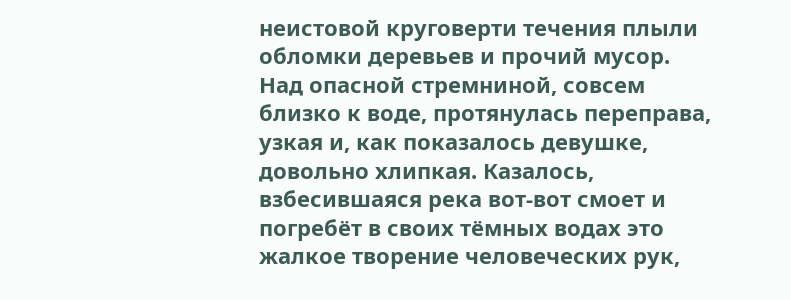неистовой круговерти течения плыли обломки деревьев и прочий мусор. Над опасной стремниной, совсем близко к воде, протянулась переправа, узкая и, как показалось девушке, довольно хлипкая. Казалось, взбесившаяся река вот-вот смоет и погребёт в своих тёмных водах это жалкое творение человеческих рук,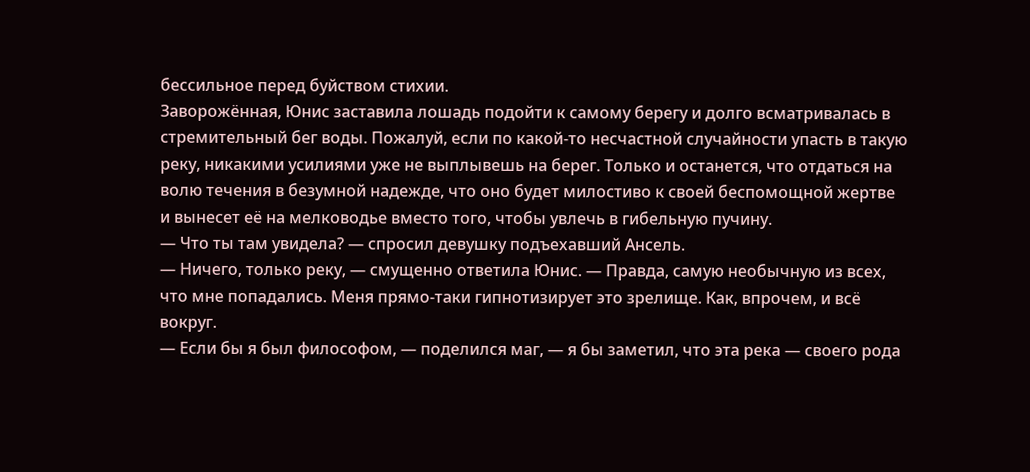бессильное перед буйством стихии.
Заворожённая, Юнис заставила лошадь подойти к самому берегу и долго всматривалась в стремительный бег воды. Пожалуй, если по какой-то несчастной случайности упасть в такую реку, никакими усилиями уже не выплывешь на берег. Только и останется, что отдаться на волю течения в безумной надежде, что оно будет милостиво к своей беспомощной жертве и вынесет её на мелководье вместо того, чтобы увлечь в гибельную пучину.
— Что ты там увидела? — спросил девушку подъехавший Ансель.
— Ничего, только реку, — смущенно ответила Юнис. — Правда, самую необычную из всех, что мне попадались. Меня прямо-таки гипнотизирует это зрелище. Как, впрочем, и всё вокруг.
— Если бы я был философом, — поделился маг, — я бы заметил, что эта река — своего рода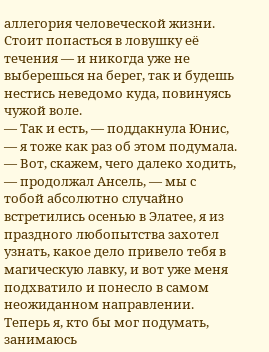аллегория человеческой жизни. Стоит попасться в ловушку её течения — и никогда уже не выберешься на берег, так и будешь нестись неведомо куда, повинуясь чужой воле.
— Так и есть, — поддакнула Юнис, — я тоже как раз об этом подумала.
— Вот, скажем, чего далеко ходить, — продолжал Ансель, — мы с тобой абсолютно случайно встретились осенью в Элатее, я из праздного любопытства захотел узнать, какое дело привело тебя в магическую лавку, и вот уже меня подхватило и понесло в самом неожиданном направлении. Теперь я, кто бы мог подумать, занимаюсь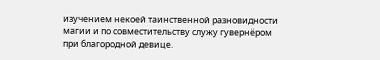изучением некоей таинственной разновидности магии и по совместительству служу гувернёром при благородной девице.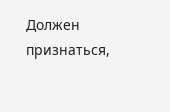Должен признаться,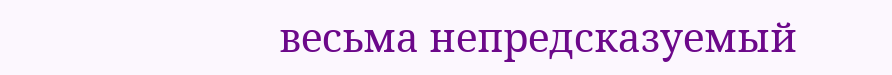весьма непредсказуемый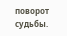поворот судьбы.